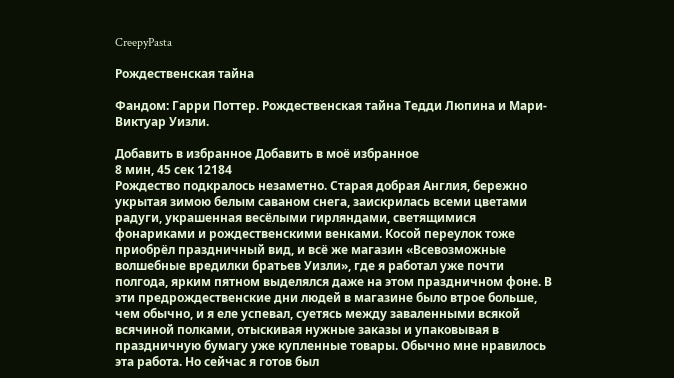CreepyPasta

Рождественская тайна

Фандом: Гарри Поттер. Рождественская тайна Тедди Люпина и Мари-Виктуар Уизли.

Добавить в избранное Добавить в моё избранное
8 мин, 45 сек 12184
Рождество подкралось незаметно. Старая добрая Англия, бережно укрытая зимою белым саваном снега, заискрилась всеми цветами радуги, украшенная весёлыми гирляндами, светящимися фонариками и рождественскими венками. Косой переулок тоже приобрёл праздничный вид, и всё же магазин «Всевозможные волшебные вредилки братьев Уизли», где я работал уже почти полгода, ярким пятном выделялся даже на этом праздничном фоне. В эти предрождественские дни людей в магазине было втрое больше, чем обычно, и я еле успевал, суетясь между заваленными всякой всячиной полками, отыскивая нужные заказы и упаковывая в праздничную бумагу уже купленные товары. Обычно мне нравилось эта работа. Но сейчас я готов был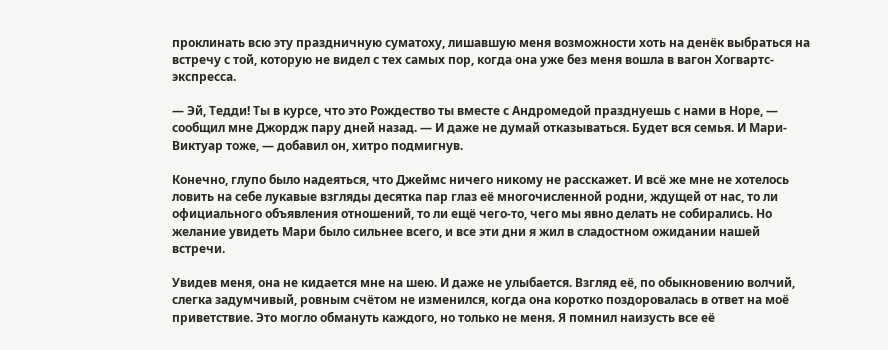проклинать всю эту праздничную суматоху, лишавшую меня возможности хоть на денёк выбраться на встречу с той, которую не видел с тех самых пор, когда она уже без меня вошла в вагон Хогвартс-экспресса.

— Эй, Тедди! Ты в курсе, что это Рождество ты вместе с Андромедой празднуешь с нами в Норе, — сообщил мне Джордж пару дней назад. — И даже не думай отказываться. Будет вся семья. И Мари-Виктуар тоже, — добавил он, хитро подмигнув.

Конечно, глупо было надеяться, что Джеймс ничего никому не расскажет. И всё же мне не хотелось ловить на себе лукавые взгляды десятка пар глаз её многочисленной родни, ждущей от нас, то ли официального объявления отношений, то ли ещё чего-то, чего мы явно делать не собирались. Но желание увидеть Мари было сильнее всего, и все эти дни я жил в сладостном ожидании нашей встречи.

Увидев меня, она не кидается мне на шею. И даже не улыбается. Взгляд её, по обыкновению волчий, слегка задумчивый, ровным счётом не изменился, когда она коротко поздоровалась в ответ на моё приветствие. Это могло обмануть каждого, но только не меня. Я помнил наизусть все её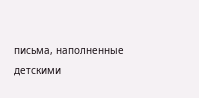письма, наполненные детскими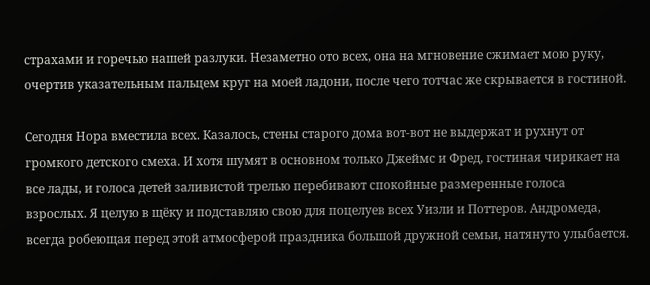страхами и горечью нашей разлуки. Незаметно ото всех, она на мгновение сжимает мою руку, очертив указательным пальцем круг на моей ладони, после чего тотчас же скрывается в гостиной.

Сегодня Нора вместила всех. Казалось, стены старого дома вот-вот не выдержат и рухнут от громкого детского смеха. И хотя шумят в основном только Джеймс и Фред, гостиная чирикает на все лады, и голоса детей заливистой трелью перебивают спокойные размеренные голоса взрослых. Я целую в щёку и подставляю свою для поцелуев всех Уизли и Поттеров. Андромеда, всегда робеющая перед этой атмосферой праздника большой дружной семьи, натянуто улыбается.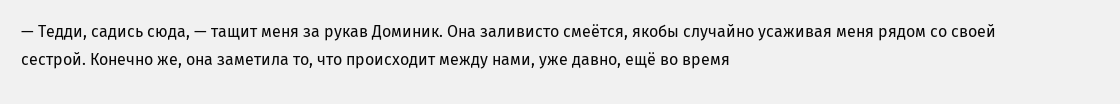— Тедди, садись сюда, — тащит меня за рукав Доминик. Она заливисто смеётся, якобы случайно усаживая меня рядом со своей сестрой. Конечно же, она заметила то, что происходит между нами, уже давно, ещё во время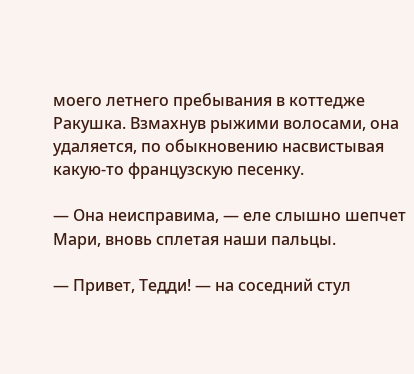моего летнего пребывания в коттедже Ракушка. Взмахнув рыжими волосами, она удаляется, по обыкновению насвистывая какую-то французскую песенку.

— Она неисправима, — еле слышно шепчет Мари, вновь сплетая наши пальцы.

— Привет, Тедди! — на соседний стул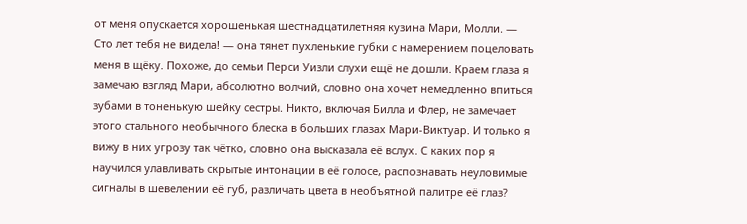от меня опускается хорошенькая шестнадцатилетняя кузина Мари, Молли. — Сто лет тебя не видела! — она тянет пухленькие губки с намерением поцеловать меня в щёку. Похоже, до семьи Перси Уизли слухи ещё не дошли. Краем глаза я замечаю взгляд Мари, абсолютно волчий, словно она хочет немедленно впиться зубами в тоненькую шейку сестры. Никто, включая Билла и Флер, не замечает этого стального необычного блеска в больших глазах Мари-Виктуар. И только я вижу в них угрозу так чётко, словно она высказала её вслух. С каких пор я научился улавливать скрытые интонации в её голосе, распознавать неуловимые сигналы в шевелении её губ, различать цвета в необъятной палитре её глаз?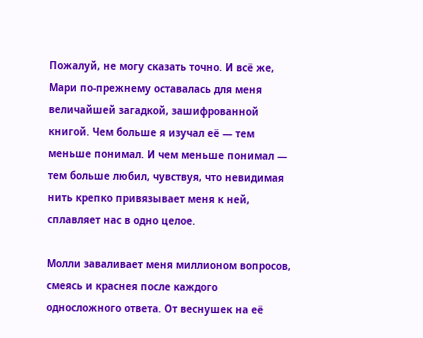Пожалуй, не могу сказать точно. И всё же, Мари по-прежнему оставалась для меня величайшей загадкой, зашифрованной книгой. Чем больше я изучал её — тем меньше понимал. И чем меньше понимал — тем больше любил, чувствуя, что невидимая нить крепко привязывает меня к ней, сплавляет нас в одно целое.

Молли заваливает меня миллионом вопросов, смеясь и краснея после каждого односложного ответа. От веснушек на её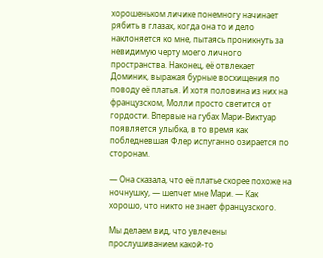хорошеньком личике понемногу начинает рябить в глазах, когда она то и дело наклоняется ко мне, пытаясь проникнуть за невидимую черту моего личного пространства. Наконец, её отвлекает Доминик, выражая бурные восхищения по поводу её платья. И хотя половина из них на французском, Молли просто светится от гордости. Впервые на губах Мари-Виктуар появляется улыбка, в то время как побледневшая Флер испуганно озирается по сторонам.

— Она сказала, что её платье скорее похоже на ночнушку, — шепчет мне Мари. — Как хорошо, что никто не знает французского.

Мы делаем вид, что увлечены прослушиванием какой-то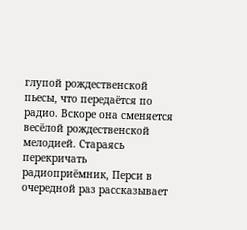глупой рождественской пьесы, что передаётся по радио. Вскоре она сменяется весёлой рождественской мелодией. Стараясь перекричать радиоприёмник, Перси в очередной раз рассказывает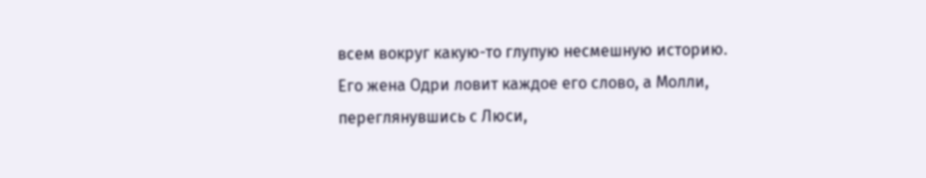всем вокруг какую-то глупую несмешную историю. Его жена Одри ловит каждое его слово, а Молли, переглянувшись с Люси,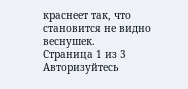краснеет так, что становится не видно веснушек.
Страница 1 из 3
Авторизуйтесь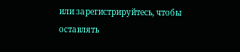или зарегистрируйтесь, чтобы оставлять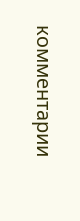комментарии